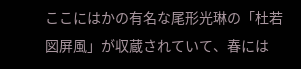ここにはかの有名な尾形光琳の「杜若図屏風」が収蔵されていて、春には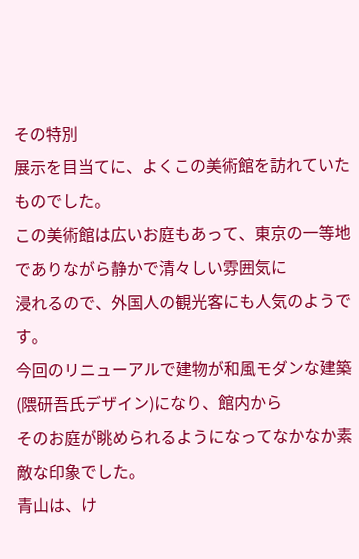その特別
展示を目当てに、よくこの美術館を訪れていたものでした。
この美術館は広いお庭もあって、東京の一等地でありながら静かで清々しい雰囲気に
浸れるので、外国人の観光客にも人気のようです。
今回のリニューアルで建物が和風モダンな建築(隈研吾氏デザイン)になり、館内から
そのお庭が眺められるようになってなかなか素敵な印象でした。
青山は、け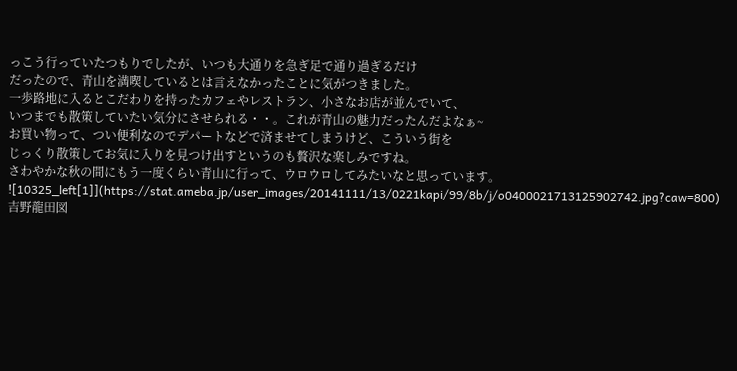っこう行っていたつもりでしたが、いつも大通りを急ぎ足で通り過ぎるだけ
だったので、青山を満喫しているとは言えなかったことに気がつきました。
一歩路地に入るとこだわりを持ったカフェやレストラン、小さなお店が並んでいて、
いつまでも散策していたい気分にさせられる・・。これが青山の魅力だったんだよなぁ~
お買い物って、つい便利なのでデパートなどで済ませてしまうけど、こういう街を
じっくり散策してお気に入りを見つけ出すというのも贅沢な楽しみですね。
さわやかな秋の間にもう一度くらい青山に行って、ウロウロしてみたいなと思っています。
![10325_left[1]](https://stat.ameba.jp/user_images/20141111/13/0221kapi/99/8b/j/o0400021713125902742.jpg?caw=800)
吉野龍田図